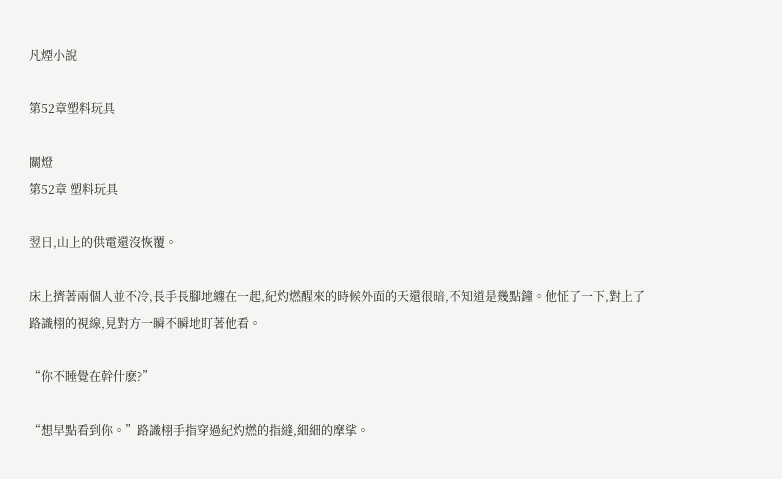凡煙小說

第52章塑料玩具

關燈
第52章 塑料玩具

翌日,山上的供電還沒恢覆。

床上擠著兩個人並不冷,長手長腳地纏在一起,紀灼燃醒來的時候外面的天還很暗,不知道是幾點鐘。他怔了一下,對上了路識栩的視線,見對方一瞬不瞬地盯著他看。

“你不睡覺在幹什麽?”

“想早點看到你。”路識栩手指穿過紀灼燃的指縫,細細的摩挲。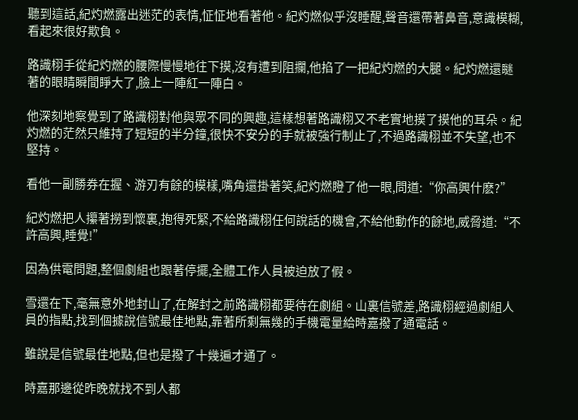聽到這話,紀灼燃露出迷茫的表情,怔怔地看著他。紀灼燃似乎沒睡醒,聲音還帶著鼻音,意識模糊,看起來很好欺負。

路識栩手從紀灼燃的腰際慢慢地往下摸,沒有遭到阻攔,他掐了一把紀灼燃的大腿。紀灼燃還瞇著的眼睛瞬間睜大了,臉上一陣紅一陣白。

他深刻地察覺到了路識栩對他與眾不同的興趣,這樣想著路識栩又不老實地摸了摸他的耳朵。紀灼燃的茫然只維持了短短的半分鐘,很快不安分的手就被強行制止了,不過路識栩並不失望,也不堅持。

看他一副勝券在握、游刃有餘的模樣,嘴角還掛著笑,紀灼燃瞪了他一眼,問道:“你高興什麽?”

紀灼燃把人攥著撈到懷裏,抱得死緊,不給路識栩任何說話的機會,不給他動作的餘地,威脅道:“不許高興,睡覺!”

因為供電問題,整個劇組也跟著停擺,全體工作人員被迫放了假。

雪還在下,毫無意外地封山了,在解封之前路識栩都要待在劇組。山裏信號差,路識栩經過劇組人員的指點,找到個據說信號最佳地點,靠著所剩無幾的手機電量給時嘉撥了通電話。

雖說是信號最佳地點,但也是撥了十幾遍才通了。

時嘉那邊從昨晚就找不到人都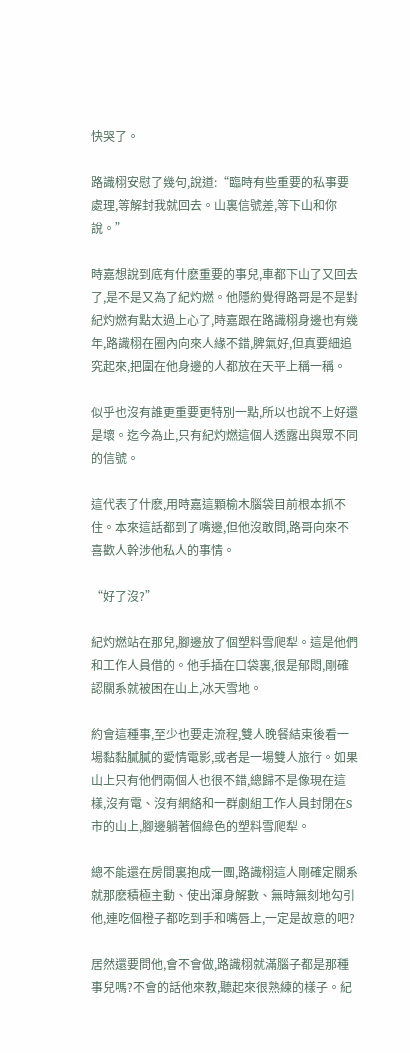快哭了。

路識栩安慰了幾句,說道:“臨時有些重要的私事要處理,等解封我就回去。山裏信號差,等下山和你說。”

時嘉想說到底有什麽重要的事兒,車都下山了又回去了,是不是又為了紀灼燃。他隱約覺得路哥是不是對紀灼燃有點太過上心了,時嘉跟在路識栩身邊也有幾年,路識栩在圈內向來人緣不錯,脾氣好,但真要細追究起來,把圍在他身邊的人都放在天平上稱一稱。

似乎也沒有誰更重要更特別一點,所以也說不上好還是壞。迄今為止,只有紀灼燃這個人透露出與眾不同的信號。

這代表了什麽,用時嘉這顆榆木腦袋目前根本抓不住。本來這話都到了嘴邊,但他沒敢問,路哥向來不喜歡人幹涉他私人的事情。

“好了沒?”

紀灼燃站在那兒,腳邊放了個塑料雪爬犁。這是他們和工作人員借的。他手插在口袋裏,很是郁悶,剛確認關系就被困在山上,冰天雪地。

約會這種事,至少也要走流程,雙人晚餐結束後看一場黏黏膩膩的愛情電影,或者是一場雙人旅行。如果山上只有他們兩個人也很不錯,總歸不是像現在這樣,沒有電、沒有網絡和一群劇組工作人員封閉在S市的山上,腳邊躺著個綠色的塑料雪爬犁。

總不能還在房間裏抱成一團,路識栩這人剛確定關系就那麽積極主動、使出渾身解數、無時無刻地勾引他,連吃個橙子都吃到手和嘴唇上,一定是故意的吧?

居然還要問他,會不會做,路識栩就滿腦子都是那種事兒嗎?不會的話他來教,聽起來很熟練的樣子。紀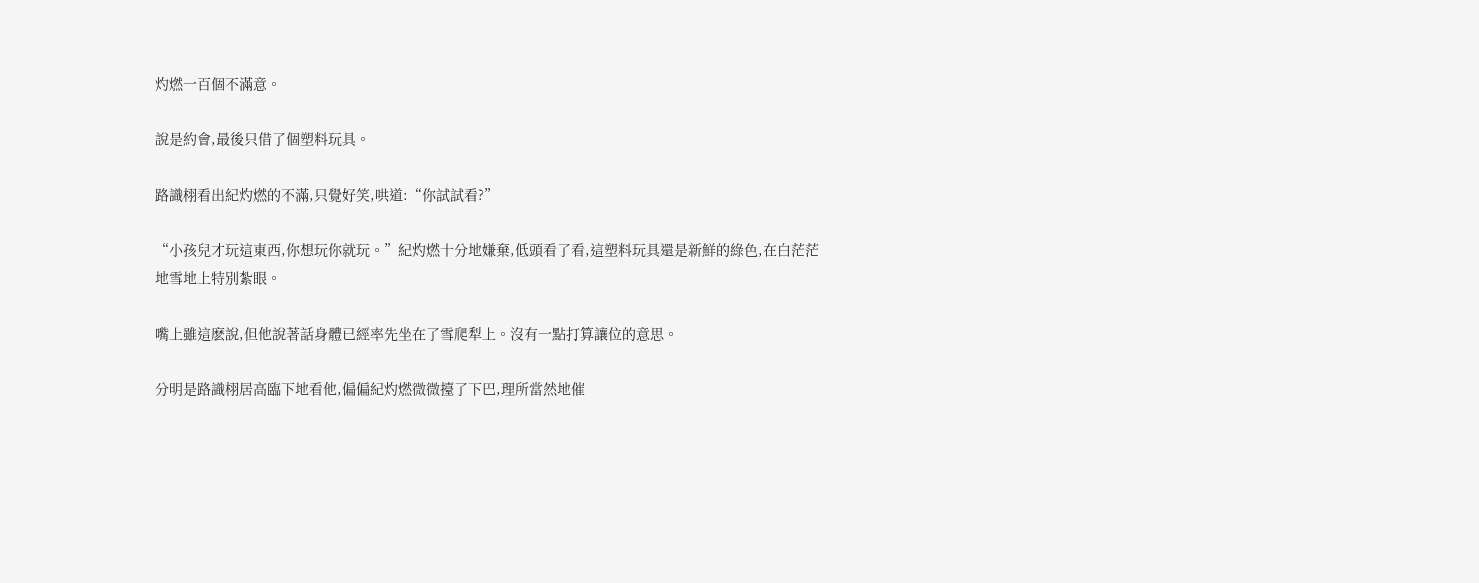灼燃一百個不滿意。

說是約會,最後只借了個塑料玩具。

路識栩看出紀灼燃的不滿,只覺好笑,哄道:“你試試看?”

“小孩兒才玩這東西,你想玩你就玩。”紀灼燃十分地嫌棄,低頭看了看,這塑料玩具還是新鮮的綠色,在白茫茫地雪地上特別紮眼。

嘴上雖這麽說,但他說著話身體已經率先坐在了雪爬犁上。沒有一點打算讓位的意思。

分明是路識栩居高臨下地看他,偏偏紀灼燃微微擡了下巴,理所當然地催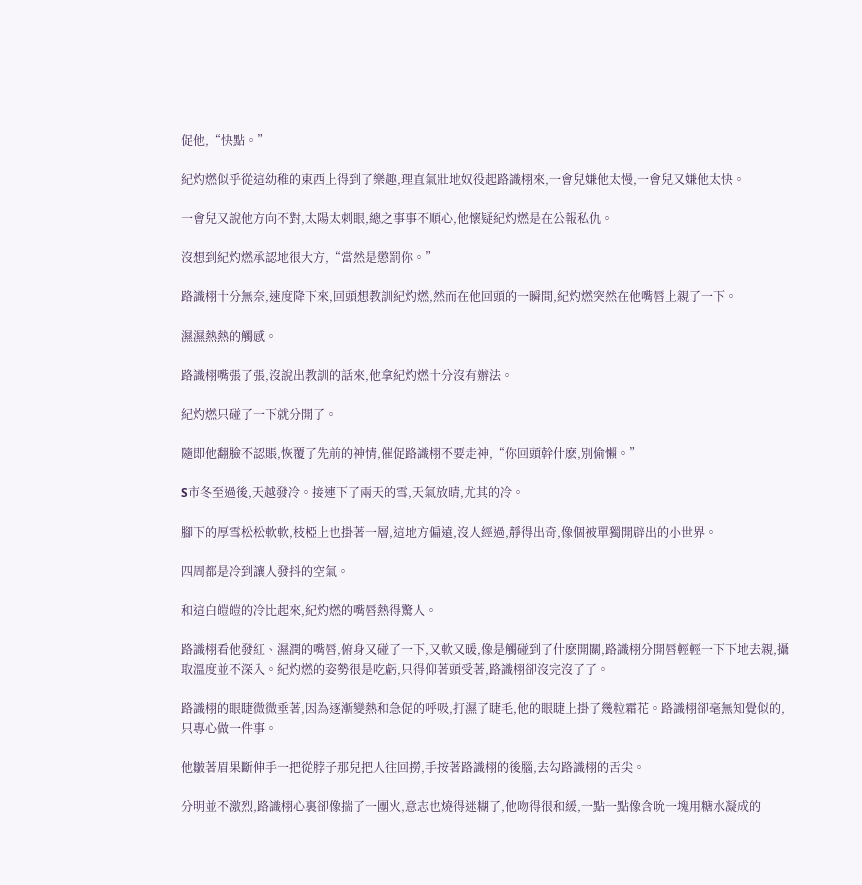促他,“快點。”

紀灼燃似乎從這幼稚的東西上得到了樂趣,理直氣壯地奴役起路識栩來,一會兒嫌他太慢,一會兒又嫌他太快。

一會兒又說他方向不對,太陽太刺眼,總之事事不順心,他懷疑紀灼燃是在公報私仇。

沒想到紀灼燃承認地很大方,“當然是懲罰你。”

路識栩十分無奈,速度降下來,回頭想教訓紀灼燃,然而在他回頭的一瞬間,紀灼燃突然在他嘴唇上親了一下。

濕濕熱熱的觸感。

路識栩嘴張了張,沒說出教訓的話來,他拿紀灼燃十分沒有辦法。

紀灼燃只碰了一下就分開了。

隨即他翻臉不認賬,恢覆了先前的神情,催促路識栩不要走神,“你回頭幹什麽,別偷懶。”

S市冬至過後,天越發冷。接連下了兩天的雪,天氣放晴,尤其的冷。

腳下的厚雪松松軟軟,枝椏上也掛著一層,這地方偏遠,沒人經過,靜得出奇,像個被單獨開辟出的小世界。

四周都是冷到讓人發抖的空氣。

和這白皚皚的冷比起來,紀灼燃的嘴唇熱得驚人。

路識栩看他發紅、濕潤的嘴唇,俯身又碰了一下,又軟又暖,像是觸碰到了什麽開關,路識栩分開唇輕輕一下下地去親,攝取溫度並不深入。紀灼燃的姿勢很是吃虧,只得仰著頭受著,路識栩卻沒完沒了了。

路識栩的眼睫微微垂著,因為逐漸變熱和急促的呼吸,打濕了睫毛,他的眼睫上掛了幾粒霜花。路識栩卻毫無知覺似的,只專心做一件事。

他皺著眉果斷伸手一把從脖子那兒把人往回撈,手按著路識栩的後腦,去勾路識栩的舌尖。

分明並不激烈,路識栩心裏卻像揣了一團火,意志也燒得迷糊了,他吻得很和緩,一點一點像含吮一塊用糖水凝成的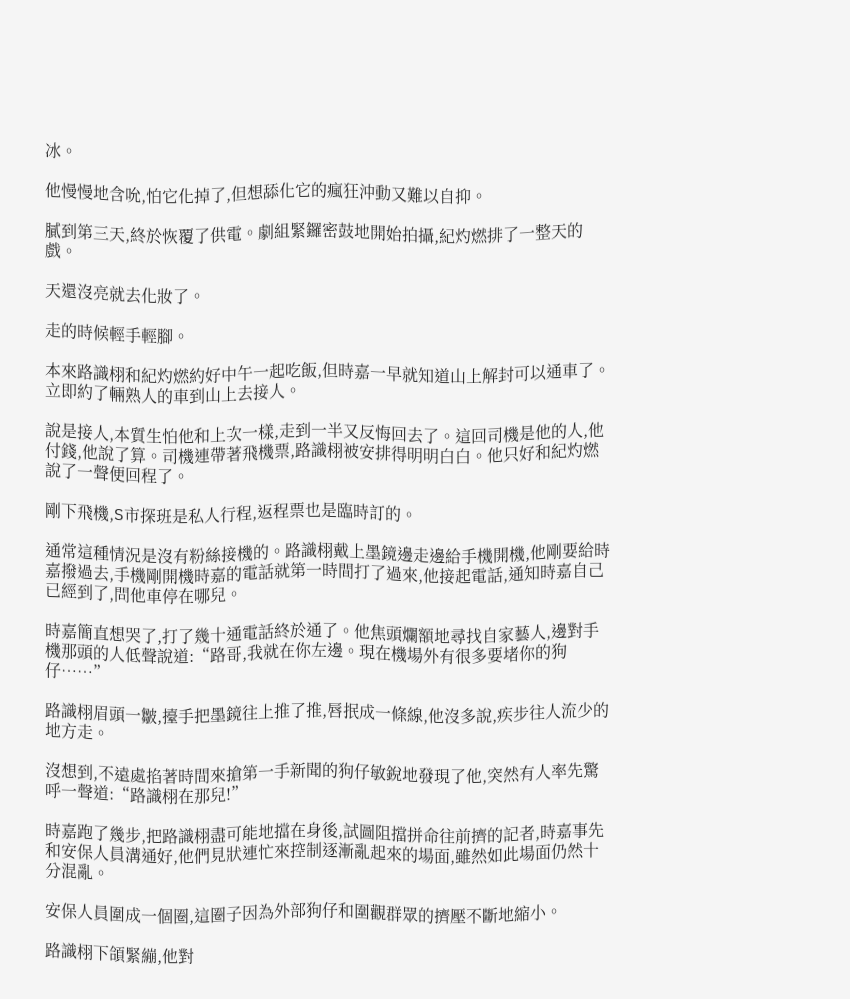冰。

他慢慢地含吮,怕它化掉了,但想舔化它的瘋狂沖動又難以自抑。

膩到第三天,終於恢覆了供電。劇組緊鑼密鼓地開始拍攝,紀灼燃排了一整天的戲。

天還沒亮就去化妝了。

走的時候輕手輕腳。

本來路識栩和紀灼燃約好中午一起吃飯,但時嘉一早就知道山上解封可以通車了。立即約了輛熟人的車到山上去接人。

說是接人,本質生怕他和上次一樣,走到一半又反悔回去了。這回司機是他的人,他付錢,他說了算。司機連帶著飛機票,路識栩被安排得明明白白。他只好和紀灼燃說了一聲便回程了。

剛下飛機,S市探班是私人行程,返程票也是臨時訂的。

通常這種情況是沒有粉絲接機的。路識栩戴上墨鏡邊走邊給手機開機,他剛要給時嘉撥過去,手機剛開機時嘉的電話就第一時間打了過來,他接起電話,通知時嘉自己已經到了,問他車停在哪兒。

時嘉簡直想哭了,打了幾十通電話終於通了。他焦頭爛額地尋找自家藝人,邊對手機那頭的人低聲說道:“路哥,我就在你左邊。現在機場外有很多要堵你的狗仔……”

路識栩眉頭一皺,擡手把墨鏡往上推了推,唇抿成一條線,他沒多說,疾步往人流少的地方走。

沒想到,不遠處掐著時間來搶第一手新聞的狗仔敏銳地發現了他,突然有人率先驚呼一聲道:“路識栩在那兒!”

時嘉跑了幾步,把路識栩盡可能地擋在身後,試圖阻擋拼命往前擠的記者,時嘉事先和安保人員溝通好,他們見狀連忙來控制逐漸亂起來的場面,雖然如此場面仍然十分混亂。

安保人員圍成一個圈,這圈子因為外部狗仔和圍觀群眾的擠壓不斷地縮小。

路識栩下頜緊繃,他對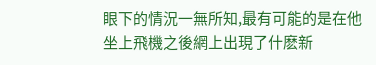眼下的情況一無所知,最有可能的是在他坐上飛機之後網上出現了什麽新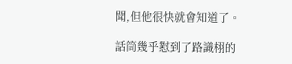聞,但他很快就會知道了。

話筒幾乎懟到了路識栩的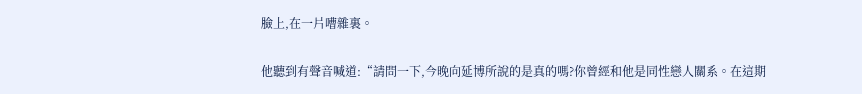臉上,在一片嘈雜裏。

他聽到有聲音喊道:“請問一下,今晚向延博所說的是真的嗎?你曾經和他是同性戀人關系。在這期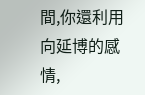間,你還利用向延博的感情,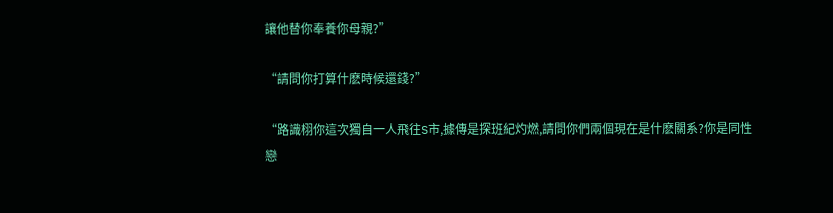讓他替你奉養你母親?”

“請問你打算什麽時候還錢?”

“路識栩你這次獨自一人飛往S市,據傳是探班紀灼燃,請問你們兩個現在是什麽關系?你是同性戀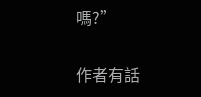嗎?”

作者有話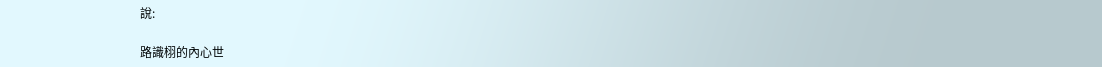說:

路識栩的內心世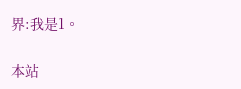界:我是1。

本站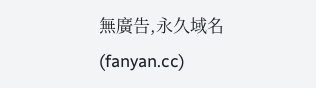無廣告,永久域名(fanyan.cc)